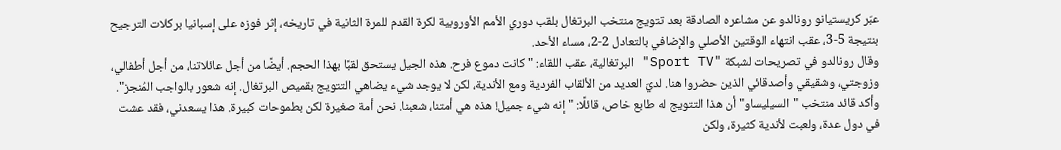عبّر كريستيانو رونالدو عن مشاعره الصادقة بعد تتويج منتخب البرتغال بلقب دوري الأمم الأوروبية لكرة القدم للمرة الثانية في تاريخه، إثر فوزه على إسبانيا بركلات الترجيح بنتيجة 5-3، عقب انتهاء الوقتين الأصلي والإضافي بالتعادل 2-2، مساء الأحد.
وقال رونالدو في تصريحات لشبكة "Sport TV" البرتغالية، عقب اللقاء: "كانت دموع فرح. هذه الجيل يستحق لقبًا بهذا الحجم. أيضًا من أجل عائلاتنا، من أجل أطفالي، وزوجتي، وشقيقي وأصدقائي الذين حضروا هنا. لديّ العديد من الألقاب الفردية ومع الأندية، لكن لا يوجد شيء يضاهي التتويج بقميص البرتغال. إنه شعور بالواجب المُنجز".
وأكد قائد منتخب "السيليساو" أن هذا التتويج له طابع خاص، قائلًا: "إنه شيء جميل! هذه هي أمتنا، شعبنا. نحن أمة صغيرة لكن بطموحات كبيرة. هذا يسعدني، فقد عشت في دول عدة، ولعبت لأندية كثيرة، ولكن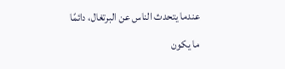عندما يتحدث الناس عن البرتغال، دائمًا ما يكون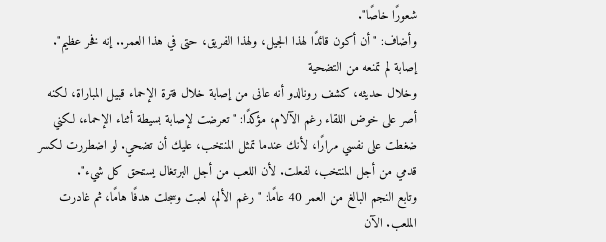شعورًا خاصًا".
وأضاف: "أن أكون قائدًا لهذا الجيل، ولهذا الفريق، حتى في هذا العمر.. إنه فخر عظيم".
إصابة لم تمنعه من التضحية
وخلال حديثه، كشف رونالدو أنه عانى من إصابة خلال فترة الإحماء قبيل المباراة، لكنه أصر على خوض اللقاء رغم الآلام، مؤكدًا: "تعرضت لإصابة بسيطة أثناء الإحماء، لكني ضغطت على نفسي مرارًا، لأنك عندما تمثل المنتخب، عليك أن تضحي. لو اضطررت لكسر قدمي من أجل المنتخب، لفعلت. لأن اللعب من أجل البرتغال يستحق كل شيء".
وتابع النجم البالغ من العمر 40 عامًا: "رغم الألم، لعبت وسجلت هدفًا هامًا، ثم غادرت الملعب. الآن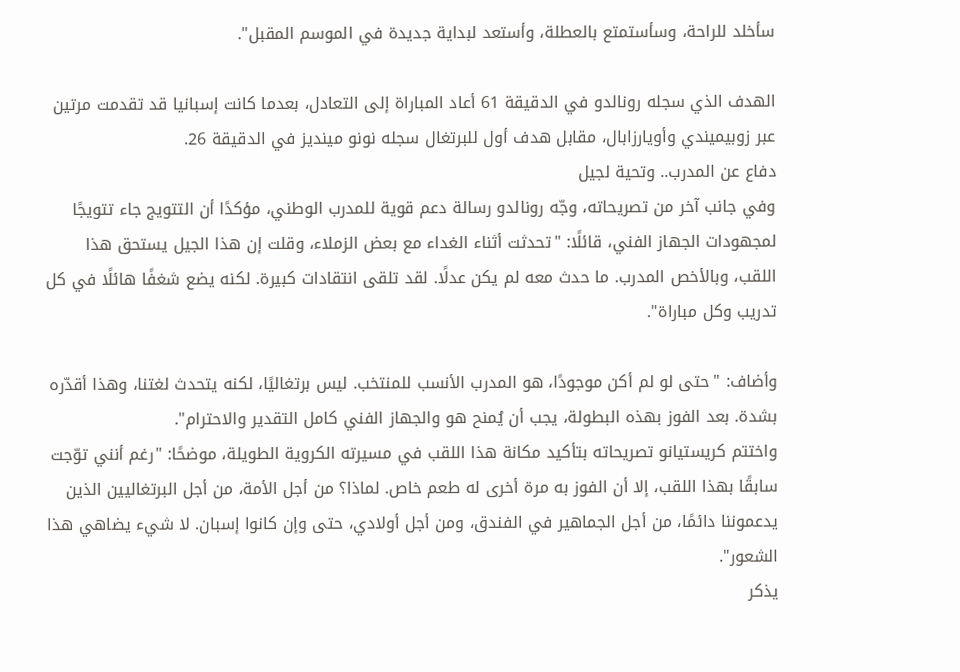سأخلد للراحة، وسأستمتع بالعطلة، وأستعد لبداية جديدة في الموسم المقبل".

الهدف الذي سجله رونالدو في الدقيقة 61 أعاد المباراة إلى التعادل، بعدما كانت إسبانيا قد تقدمت مرتين عبر زوبيميندي وأويارزابال، مقابل هدف أول للبرتغال سجله نونو مينديز في الدقيقة 26.
دفاع عن المدرب.. وتحية لجيل
وفي جانب آخر من تصريحاته، وجّه رونالدو رسالة دعم قوية للمدرب الوطني، مؤكدًا أن التتويج جاء تتويجًا لمجهودات الجهاز الفني، قائلًا: "تحدثت أثناء الغداء مع بعض الزملاء، وقلت إن هذا الجيل يستحق هذا اللقب، وبالأخص المدرب. ما حدث معه لم يكن عدلًا. لقد تلقى انتقادات كبيرة. لكنه يضع شغفًا هائلًا في كل تدريب وكل مباراة".

وأضاف: "حتى لو لم أكن موجودًا، هو المدرب الأنسب للمنتخب. ليس برتغاليًا، لكنه يتحدث لغتنا، وهذا أقدّره بشدة. بعد الفوز بهذه البطولة، يجب أن يُمنح هو والجهاز الفني كامل التقدير والاحترام".
واختتم كريستيانو تصريحاته بتأكيد مكانة هذا اللقب في مسيرته الكروية الطويلة، موضحًا: "رغم أنني توّجت سابقًا بهذا اللقب، إلا أن الفوز به مرة أخرى له طعم خاص. لماذا؟ من أجل الأمة، من أجل البرتغاليين الذين يدعموننا دائمًا، من أجل الجماهير في الفندق، ومن أجل أولادي، حتى وإن كانوا إسبان. لا شيء يضاهي هذا الشعور".
يذكر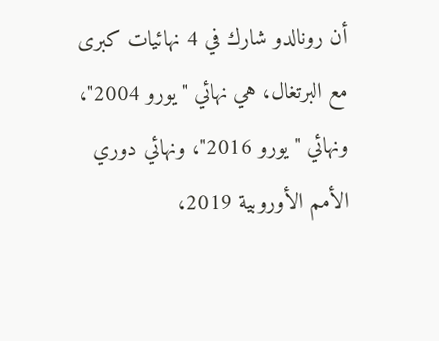أن رونالدو شارك في 4 نهائيات كبرى مع البرتغال، هي نهائي "يورو 2004"، ونهائي "يورو 2016"، ونهائي دوري الأمم الأوروبية 2019،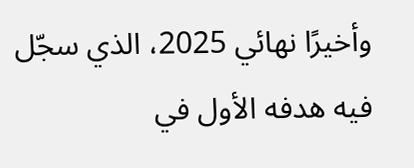وأخيرًا نهائي 2025، الذي سجّل فيه هدفه الأول في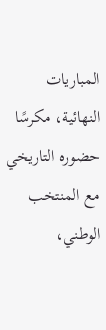المباريات النهائية، مكرسًا حضوره التاريخي مع المنتخب الوطني،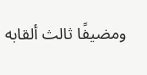ومضيفًا ثالث ألقابه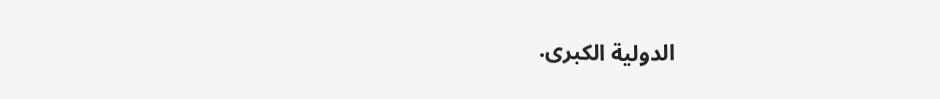الدولية الكبرى.